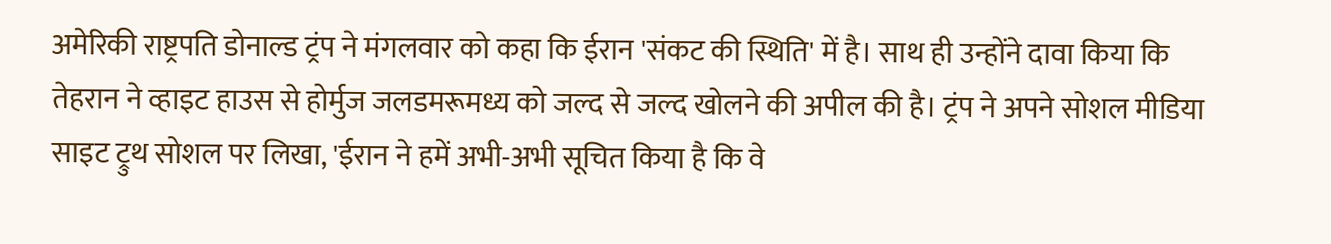अमेरिकी राष्ट्रपति डोनाल्ड ट्रंप ने मंगलवार को कहा कि ईरान 'संकट की स्थिति' में है। साथ ही उन्होंने दावा किया कि तेहरान ने व्हाइट हाउस से होर्मुज जलडमरूमध्य को जल्द से जल्द खोलने की अपील की है। ट्रंप ने अपने सोशल मीडिया साइट ट्रुथ सोशल पर लिखा, 'ईरान ने हमें अभी-अभी सूचित किया है कि वे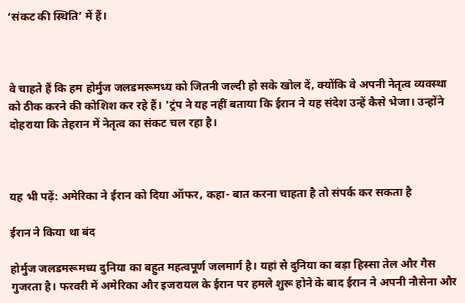‘संकट की स्थिति’ में हैं।



वे चाहते हैं कि हम होर्मुज जलडमरूमध्य को जितनी जल्दी हो सके खोल दें, क्योंकि वे अपनी नेतृत्व व्यवस्था को ठीक करने की कोशिश कर रहे हैं। 'ट्रंप ने यह नहीं बताया कि ईरान ने यह संदेश उन्हें कैसे भेजा। उन्होंने दोहराया कि तेहरान में नेतृत्व का संकट चल रहा है।



यह भी पढ़ें: अमेरिका ने ईरान को दिया ऑफर, कहा- बात करना चाहता है तो संपर्क कर सकता है

ईरान ने किया था बंद

होर्मुज जलडमरूमध्य दुनिया का बहुत महत्वपूर्ण जलमार्ग है। यहां से दुनिया का बड़ा हिस्सा तेल और गैस गुजरता है। फरवरी में अमेरिका और इजरायल के ईरान पर हमले शुरू होने के बाद ईरान ने अपनी नौसेना और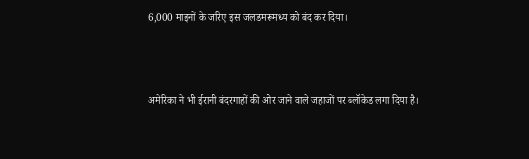6,000 माइनों के जरिए इस जलडमरूमध्य को बंद कर दिया।



अमेरिका ने भी ईरानी बंदरगाहों की ओर जाने वाले जहाजों पर ब्लॉकेड लगा दिया है।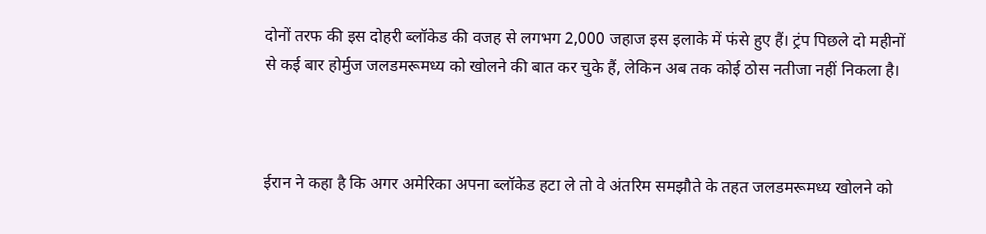दोनों तरफ की इस दोहरी ब्लॉकेड की वजह से लगभग 2,000 जहाज इस इलाके में फंसे हुए हैं। ट्रंप पिछले दो महीनों से कई बार होर्मुज जलडमरूमध्य को खोलने की बात कर चुके हैं, लेकिन अब तक कोई ठोस नतीजा नहीं निकला है।



ईरान ने कहा है कि अगर अमेरिका अपना ब्लॉकेड हटा ले तो वे अंतरिम समझौते के तहत जलडमरूमध्य खोलने को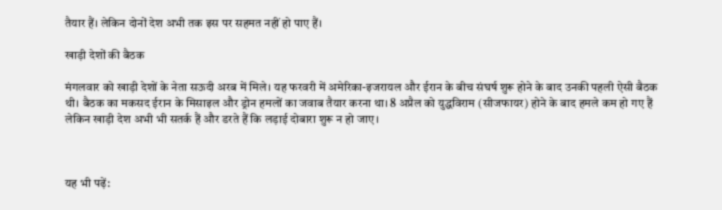तैयार हैं। लेकिन दोनों देश अभी तक इस पर सहमत नहीं हो पाए हैं।

खाड़ी देशों की बैठक

मंगलवार को खाड़ी देशों के नेता सऊदी अरब में मिले। यह फरवरी में अमेरिका-इजरायल और ईरान के बीच संघर्ष शुरू होने के बाद उनकी पहली ऐसी बैठक थी। बैठक का मकसद ईरान के मिसाइल और ड्रोन हमलों का जवाब तैयार करना था। 8 अप्रैल को युद्धविराम (सीजफायर) होने के बाद हमले कम हो गए हैं लेकिन खाड़ी देश अभी भी सतर्क हैं और डरते हैं कि लड़ाई दोबारा शुरू न हो जाए।



यह भी पढ़ें: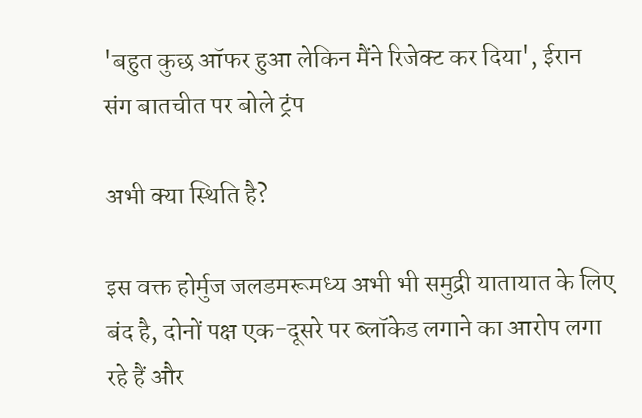'बहुत कुछ ऑफर हुआ लेकिन मैंने रिजेक्ट कर दिया', ईरान संग बातचीत पर बोले ट्रंप

अभी क्या स्थिति है?

इस वक्त होर्मुज जलडमरूमध्य अभी भी समुद्री यातायात के लिए बंद है, दोनों पक्ष एक-दूसरे पर ब्लॉकेड लगाने का आरोप लगा रहे हैं और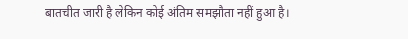बातचीत जारी है लेकिन कोई अंतिम समझौता नहीं हुआ है।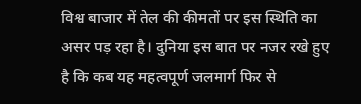विश्व बाजार में तेल की कीमतों पर इस स्थिति का असर पड़ रहा है। दुनिया इस बात पर नजर रखे हुए है कि कब यह महत्वपूर्ण जलमार्ग फिर से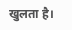खुलता है।